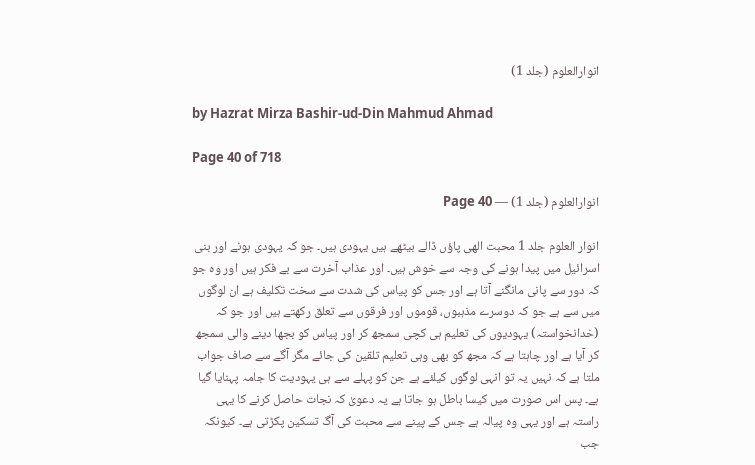انوارالعلوم (جلد 1)

by Hazrat Mirza Bashir-ud-Din Mahmud Ahmad

Page 40 of 718

انوارالعلوم (جلد 1) — Page 40

انوار العلوم جلد 1 محبت الهی پاؤں ڈالے بیٹھے ہیں یہودی ہیں۔ جو کہ یہودی ہونے اور بنی اسرائیل میں پیدا ہونے کی وجہ سے خوش ہیں۔ اور عذاب آخرت سے بے فکر ہیں اور وہ جو کہ دور سے پانی مانگنے آتا ہے اور جس کو پیاس کی شدت سے سخت تکلیف ہے ان لوگوں میں سے ہے جو کہ دوسرے مذہبوں، قوموں اور فرقوں سے تعلق رکھتے ہیں اور جو کہ (خدانخواستہ) یہودیوں کی تعلیم ہی کچی سمجھ کر اور پیاس کو بجھا دینے والی سمجھ کر آیا ہے اور چاہتا ہے کہ مجھ کو بھی وہی تعلیم تلقین کی جائے مگر آگے سے صاف جواب ملتا ہے کہ نہیں یہ تو انہی لوگوں کیلئے ہے جن کو پہلے سے ہی یہودیت کا جامہ پہنایا گیا ہے۔ پس اس صورت میں کیسا باطل ہو جاتا ہے یہ دعویٰ کہ نجات حاصل کرنے کا یہی راستہ ہے اور یہی وہ پیالہ ہے جس کے پینے سے محبت کی آگ تسکین پکڑتی ہے۔ کیونکہ جب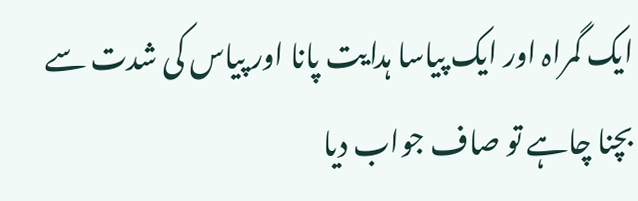ایک گمراہ اور ایک پیاسا ہدایت پانا اور پیاس کی شدت سے بچنا چاہے تو صاف جواب دیا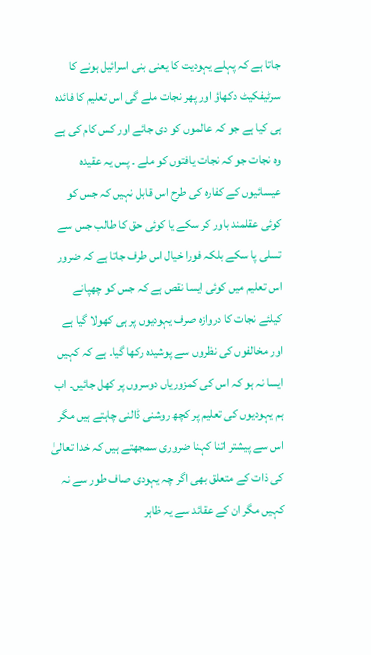جاتا ہے کہ پہلے یہودیت کا یعنی بنی اسرائیل ہونے کا سرٹیفکیٹ دکھاؤ اور پھر نجات ملے گی اس تعلیم کا فائدہ ہی کیا ہے جو کہ عالموں کو دی جائے اور کس کام کی ہے وہ نجات جو کہ نجات یافتوں کو ملے ۔ پس یہ عقیدہ عیسائیوں کے کفارہ کی طرح اس قابل نہیں کہ جس کو کوئی عقلمند باور کر سکے یا کوئی حق کا طالب جس سے تسلی پا سکے بلکہ فورا خیال اس طرف جاتا ہے کہ ضرور اس تعلیم میں کوئی ایسا نقص ہے کہ جس کو چھپانے کیلئے نجات کا دروازہ صرف یہودیوں پر ہی کھولا گیا ہے اور مخالفوں کی نظروں سے پوشیدہ رکھا گیا۔ ہے کہ کہیں ایسا نہ ہو کہ اس کی کمزوریاں دوسروں پر کھل جائیں۔ اب ہم یہودیوں کی تعلیم پر کچھ روشنی ڈالنی چاہتے ہیں مگر اس سے پیشتر اتنا کہنا ضروری سمجھتے ہیں کہ خدا تعالیٰ کی ذات کے متعلق بھی اگر چہ یہودی صاف طور سے نہ کہیں مگر ان کے عقائد سے یہ ظاہر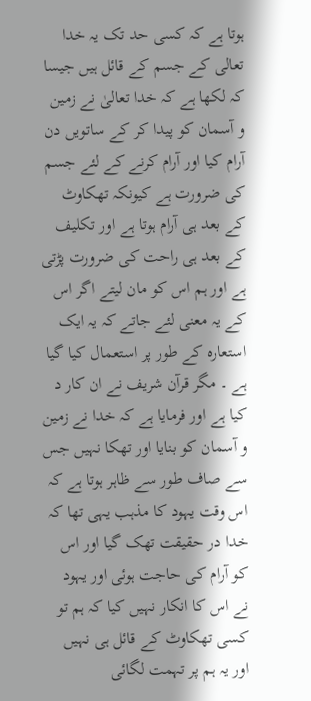ہوتا ہے کہ کسی حد تک یہ خدا تعالی کے جسم کے قائل ہیں جیسا کہ لکھا ہے کہ خدا تعالیٰ نے زمین و آسمان کو پیدا کر کے ساتویں دن آرام کیا اور آرام کرنے کے لئے جسم کی ضرورت ہے کیونکہ تھکاوٹ کے بعد ہی آرام ہوتا ہے اور تکلیف کے بعد ہی راحت کی ضرورت پڑتی ہے اور ہم اس کو مان لیتے اگر اس کے یہ معنی لئے جاتے کہ یہ ایک استعارہ کے طور پر استعمال کیا گیا ہے ۔ مگر قرآن شریف نے ان کار د کیا ہے اور فرمایا ہے کہ خدا نے زمین و آسمان کو بنایا اور تھکا نہیں جس سے صاف طور سے ظاہر ہوتا ہے کہ اس وقت یہود کا مذہب یہی تھا کہ خدا در حقیقت تھک گیا اور اس کو آرام کی حاجت ہوئی اور یہود نے اس کا انکار نہیں کیا کہ ہم تو کسی تھکاوٹ کے قائل ہی نہیں اور یہ ہم پر تہمت لگائی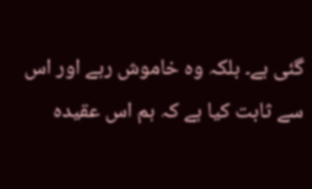گئی ہے۔ بلکہ وہ خاموش رہے اور اس سے ثابت کیا ہے کہ ہم اس عقیدہ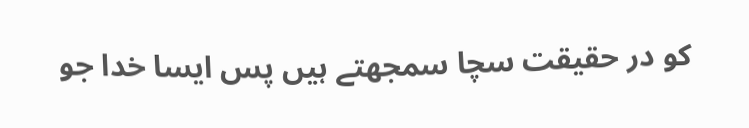کو در حقیقت سچا سمجھتے ہیں پس ایسا خدا جو